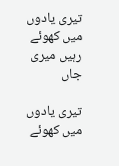تیری یادوں میں کھوئے رہیں میری جاں

تیری یادوں میں کھوئے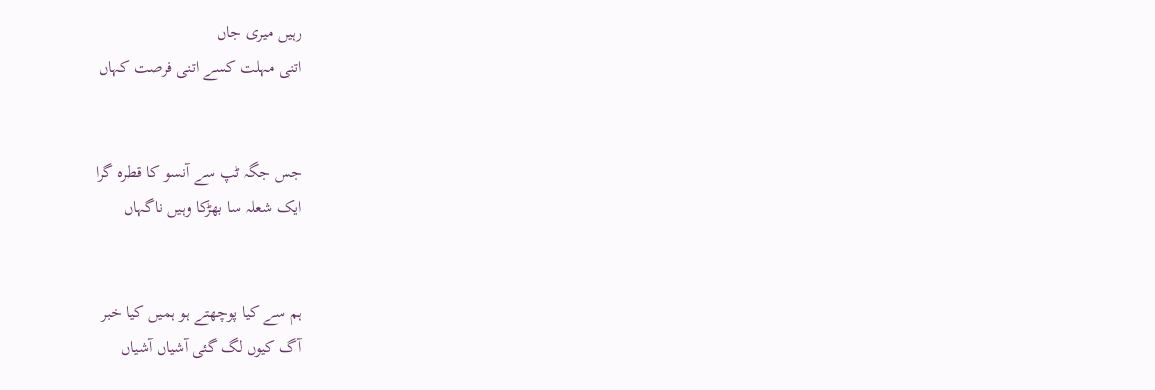رہیں میری جاں
اتنی مہلت کسے اتنی فرصت کہاں


جس جگہ ٹپ سے آنسو کا قطرہ گرا
ایک شعلہ سا بھڑکا وہیں ناگہاں


ہم سے کیا پوچھتے ہو ہمیں کیا خبر
آگ کیوں لگ گئی آشیاں آشیاں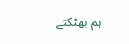ہم بھٹکتے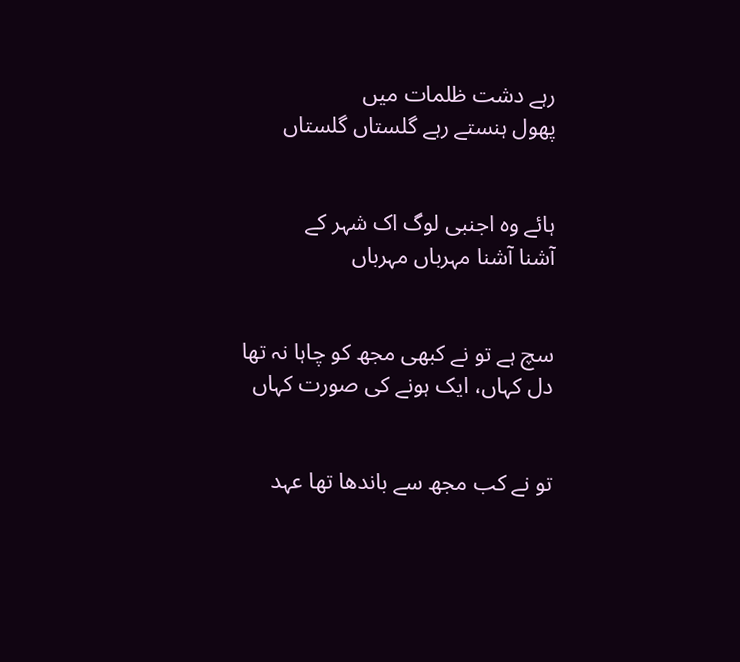رہے دشت ظلمات میں
پھول ہنستے رہے گلستاں گلستاں


ہائے وہ اجنبی لوگ اک شہر کے
آشنا آشنا مہرباں مہرباں


سچ ہے تو نے کبھی مجھ کو چاہا نہ تھا
دل کہاں، ایک ہونے کی صورت کہاں


تو نے کب مجھ سے باندھا تھا عہد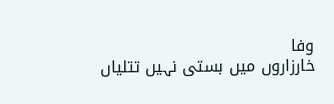وفا
خارزاروں میں بستی نہیں تتلیاں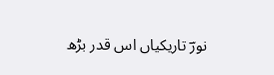نورؔ تاریکیاں اس قدر بڑھ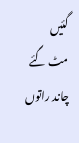گئیں
مٹ گئے چاند راتوں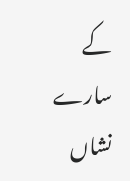کے سارے نشاں